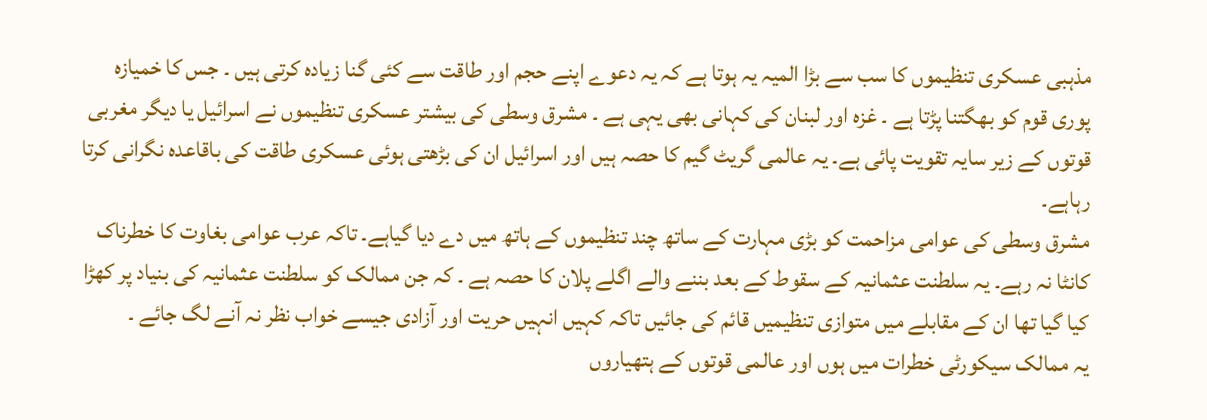مذہبی عسکری تنظیموں کا سب سے بڑا المیہ یہ ہوتا ہے کہ یہ دعوے اپنے حجم اور طاقت سے کئی گنا زیادہ کرتی ہیں ۔ جس کا خمیازہ پوری قوم کو بھگتنا پڑتا ہے ۔ غزہ اور لبنان کی کہانی بھی یہی ہے ۔ مشرق وسطی کی بیشتر عسکری تنظیموں نے اسرائیل یا دیگر مغربی قوتوں کے زیر سایہ تقویت پائی ہے۔ یہ عالمی گریٹ گیم کا حصہ ہیں اور اسرائیل ان کی بڑھتی ہوئی عسکری طاقت کی باقاعدہ نگرانی کرتا رہاہے۔
مشرق وسطی کی عوامی مزاحمت کو بڑی مہارت کے ساتھ چند تنظیموں کے ہاتھ میں دے دیا گیاہے۔ تاکہ عرب عوامی بغاوت کا خطرناک کانٹا نہ رہے۔ یہ سلطنت عثمانیہ کے سقوط کے بعد بننے والے اگلے پلان کا حصہ ہے ۔ کہ جن ممالک کو سلطنت عثمانیہ کی بنیاد پر کھڑا کیا گیا تھا ان کے مقابلے میں متوازی تنظیمیں قائم کی جائیں تاکہ کہیں انہیں حریت اور آزادی جیسے خواب نظر نہ آنے لگ جائے ۔
یہ ممالک سیکورٹی خطرات میں ہوں اور عالمی قوتوں کے ہتھیاروں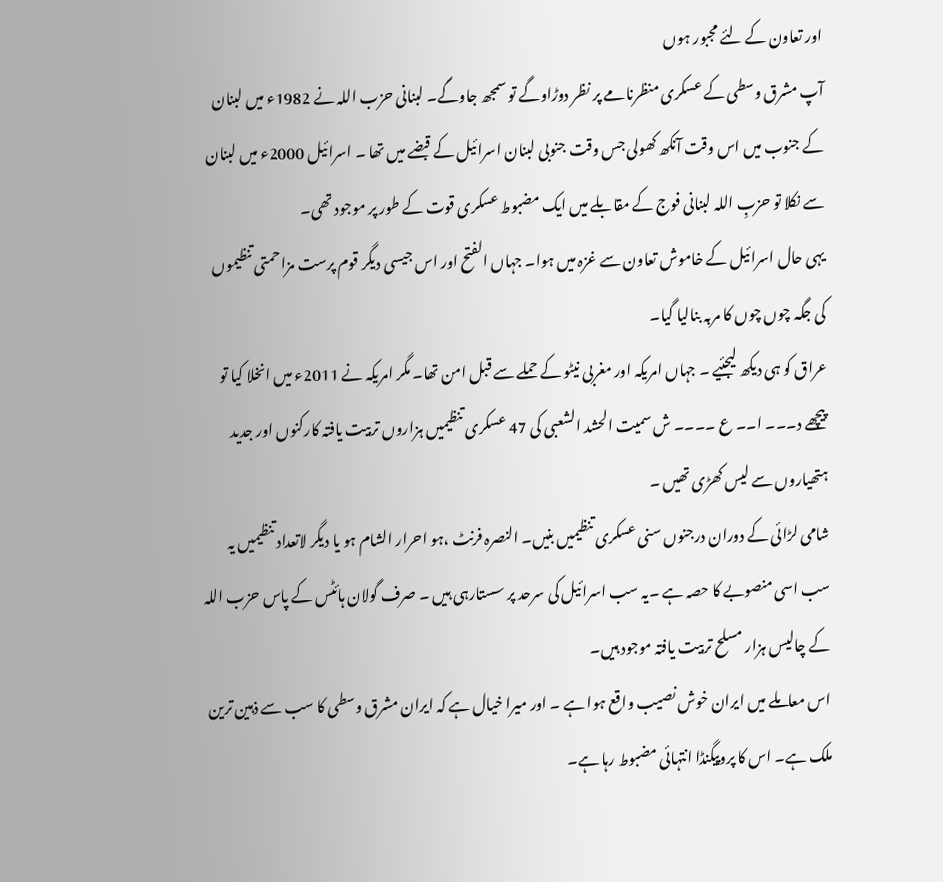اور تعاون کے لئے مجبور ہوں
آپ مشرق وسطی کے عسکری منظرنامے پر نظر دوڑاوگے تو سمجھ جاوگے۔ لبنانی حزب اللہ نے 1982ء میں لبنان کے جنوب میں اس وقت آنکھ کھولی جس وقت جنوبی لبنان اسرائیل کے قبضے میں تھا ۔ اسرائیل 2000ء میں لبنان سے نکلا تو حزبِ اللہ لبنانی فوج کے مقابلے میں ایک مضبوط عسکری قوت کے طور پر موجود تھی۔
یہی حال اسرائیل کے خاموش تعاون سے غزہ میں ہوا۔ جہاں الفتح اور اس جیسی دیگر قوم پرست مزاحمتی تنظیموں کی جگہ چوں چوں کا مربہ بنالیا گیا۔
عراق کو ہی دیکھ لیجئیے ۔ جہاں امریکہ اور مغربی نیٹو کے حملے سے قبل امن تھا۔ مگر امریکہ نے 2011ء میں انخلا کیا تو پیچھے د۔۔۔ ا۔۔ ع ۔۔۔۔ ش سمیت الحشد الشعبی کی 47 عسکری تنظیمیں ہزاروں تربیت یافتہ کارکنوں اور جدید ہتھیاروں سے لیس کھڑی تھیں ۔
شامی لڑائی کے دوران درجنوں سنی عسکری تنظیمیں بنیں۔ النصرہ فرنٹ ،ہو احرار الشام ہو یا دیگر لاتعداد تنظیمیں یہ سب اسی منصوبے کا حصہ ہے ۔یہ سب اسرائیل کی سرحد پر سستارہی ہیں ۔ صرف گولان ہائٹس کے پاس حزب اللہ کے چالیس ہزار مسلح تربیت یافتہ موجود ہیں۔
اس معاملے میں ایران خوش نصیب واقع ہوا ہے ۔ اور میرا خیال ہے کہ ایران مشرق وسطی کا سب سے ذہین ترین ملک ہے۔ اس کا پروپیگنڈا انتہائی مضبوط رہا ہے۔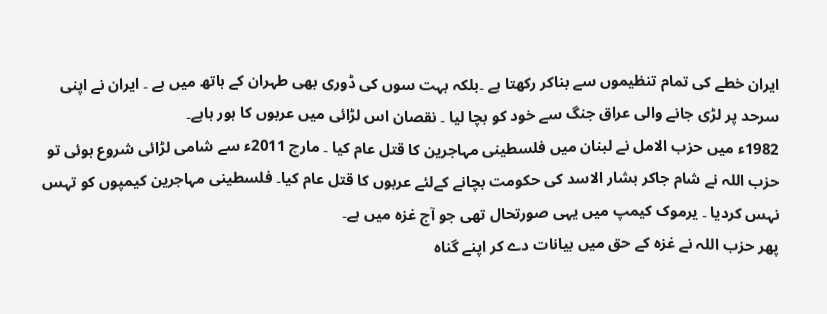ایران خطے کی تمام تنظیموں سے بناکر رکھتا ہے ۔بلکہ بہت سوں کی ڈوری بھی طہران کے ہاتھ میں ہے ۔ ایران نے اپنی سرحد پر لڑی جانے والی عراق جنگ سے خود کو بچا لیا ۔ نقصان اس لڑائی میں عربوں کا ہور ہاہے۔
1982ء میں حزب الامل نے لبنان میں فلسطینی مہاجرین کا قتل عام کیا ۔ مارچ 2011ء سے شامی لڑائی شروع ہوئی تو حزب اللہ نے شام جاکر بشار الاسد کی حکومت بچانے کےلئے عربوں کا قتل عام کیا۔ فلسطینی مہاجرین کیمپوں کو تہس نہس کردیا ۔ یرموک کیمپ میں یہی صورتحال تھی جو آج غزہ میں ہے۔
پھر حزب اللہ نے غزہ کے حق میں بیانات دے کر اپنے گناہ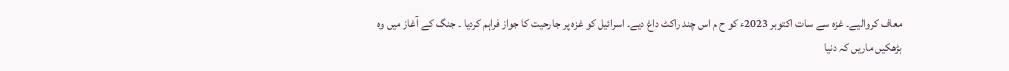معاف کروالیے۔ غزہ سے سات اکتوبر 2023ء کو ح م اس چند راکٹ داغ دیے۔ اسرائیل کو غزہ پر جارحیت کا جواز فراہم کردیا ۔ جنگ کے آغاز میں وہ بڑھکیں ماریں کہ دنیا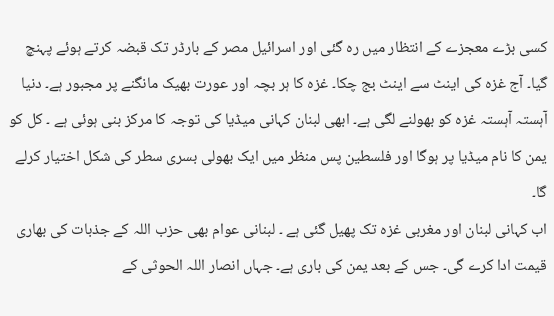کسی بڑے معجزے کے انتظار میں رہ گئی اور اسرائیل مصر کے بارڈر تک قبضہ کرتے ہوئے پہنچ گیا۔ آج غزہ کی اینٹ سے اینٹ بج چکا۔ غزہ کا ہر بچہ اور عورت بھیک مانگنے پر مجبور ہے۔ دنیا آہستہ آہستہ غزہ کو بھولنے لگی ہے۔ ابھی لبنان کہانی میڈیا کی توجہ کا مرکز بنی ہوئی ہے ۔ کل کو یمن کا نام میڈیا پر ہوگا اور فلسطین پس منظر میں ایک بھولی بسری سطر کی شکل اختیار کرلے گا۔
اب کہانی لبنان اور مغربی غزہ تک پھیل گئی ہے ۔ لبنانی عوام بھی حزب اللہ کے جذبات کی بھاری قیمت ادا کرے گی۔ جس کے بعد یمن کی باری ہے۔ جہاں انصار اللہ الحوثی کے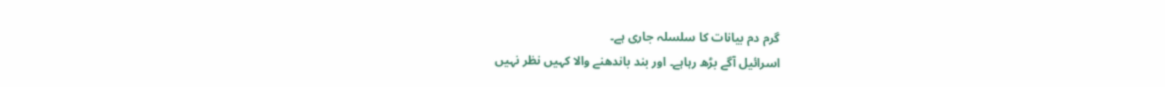گرم دم بیانات کا سلسلہ جاری ہے۔
اسرائیل آگے بڑھ رہاہے۔ اور بند باندھنے والا کہیں نظر نہیں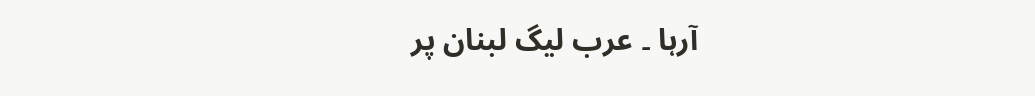آرہا ۔ عرب لیگ لبنان پر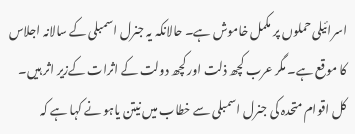اسرائیلی حملوں پر مکمل خاموش ہے۔ حالانکہ یہ جنرل اسمبلی کے سالانہ اجلاس کا موقع ہے۔ مگر عرب کچھ ذلت اور کچھ دولت کے اثرات کےزیر اثر ہیں۔
کل اقوام متحدہ کی جنرل اسمبلی سے خطاب میں نیتن یاہو نے کہا ہے کہ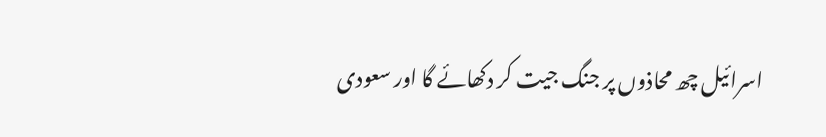اسرائیل چھ محاذوں پر جنگ جیت کر دکھائے گا اور سعودی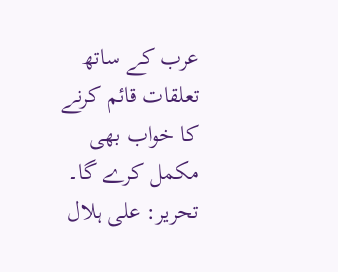عرب کے ساتھ تعلقات قائم کرنے کا خواب بھی مکمل کرے گا۔
تحریر: علی ہلال